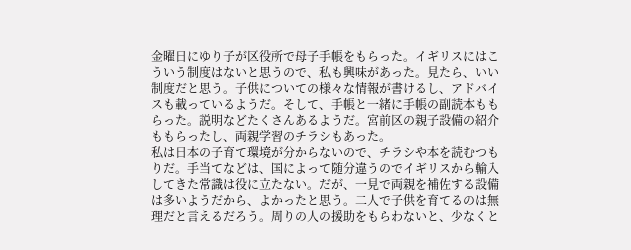金曜日にゆり子が区役所で母子手帳をもらった。イギリスにはこういう制度はないと思うので、私も興味があった。見たら、いい制度だと思う。子供についての様々な情報が書けるし、アドバイスも載っているようだ。そして、手帳と一緒に手帳の副読本ももらった。説明などたくさんあるようだ。宮前区の親子設備の紹介ももらったし、両親学習のチラシもあった。
私は日本の子育て環境が分からないので、チラシや本を読むつもりだ。手当てなどは、国によって随分違うのでイギリスから輸入してきた常識は役に立たない。だが、一見で両親を補佐する設備は多いようだから、よかったと思う。二人で子供を育てるのは無理だと言えるだろう。周りの人の援助をもらわないと、少なくと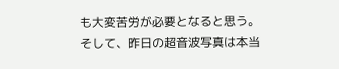も大変苦労が必要となると思う。
そして、昨日の超音波写真は本当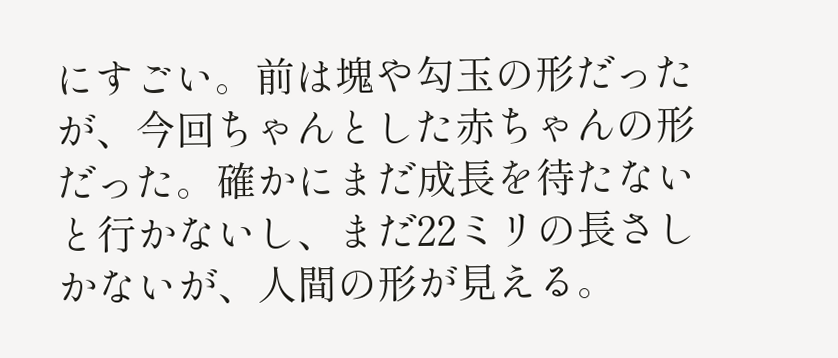にすごい。前は塊や勾玉の形だったが、今回ちゃんとした赤ちゃんの形だった。確かにまだ成長を待たないと行かないし、まだ22ミリの長さしかないが、人間の形が見える。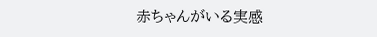赤ちゃんがいる実感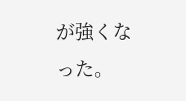が強くなった。